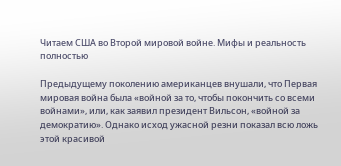Читаем США во Второй мировой войне. Мифы и реальность полностью

Предыдущему поколению американцев внушали, что Первая мировая война была «войной за то, чтобы покончить со всеми войнами», или, как заявил президент Вильсон, «войной за демократию». Однако исход ужасной резни показал всю ложь этой красивой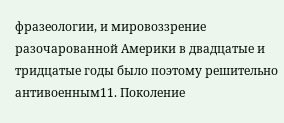фразеологии, и мировоззрение разочарованной Америки в двадцатые и тридцатые годы было поэтому решительно антивоенным11. Поколение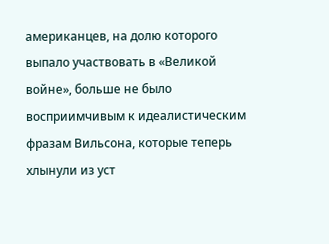американцев, на долю которого выпало участвовать в «Великой войне», больше не было восприимчивым к идеалистическим фразам Вильсона, которые теперь хлынули из уст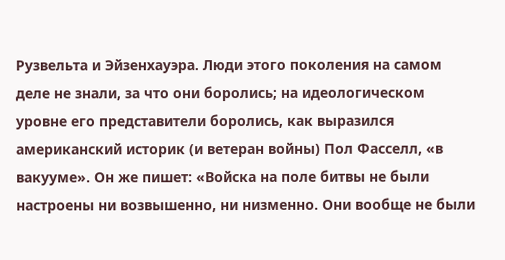Рузвельта и Эйзенхауэра. Люди этого поколения на самом деле не знали, за что они боролись; на идеологическом уровне его представители боролись, как выразился американский историк (и ветеран войны) Пол Фасселл, «в вакууме». Он же пишет: «Войска на поле битвы не были настроены ни возвышенно, ни низменно. Они вообще не были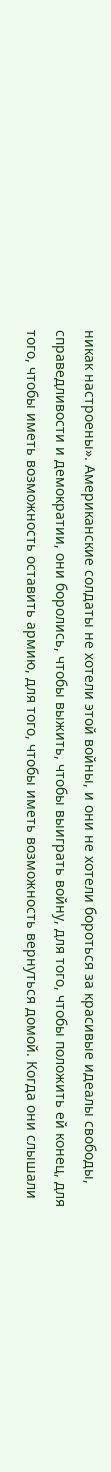никак настроены». Американские солдаты не хотели этой войны, и они не хотели бороться за красивые идеалы свободы, справедливости и демократии, они боролись, чтобы выжить, чтобы выиграть войну, для того, чтобы положить ей конец, для того, чтобы иметь возможность оставить армию, для того, чтобы иметь возможность вернуться домой. Когда они слышали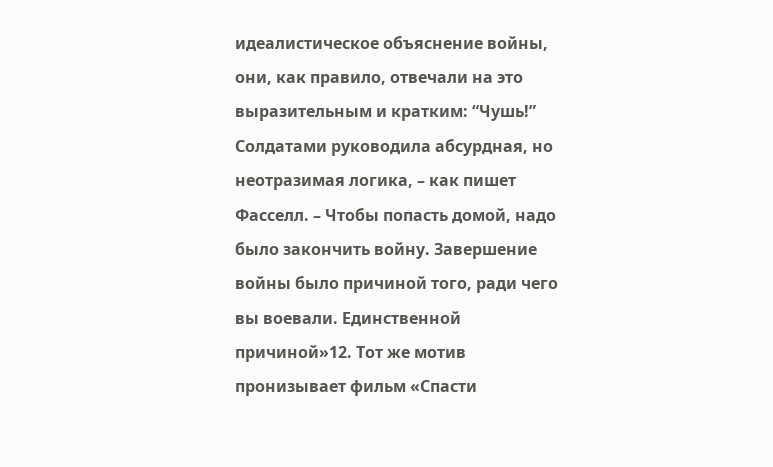идеалистическое объяснение войны, они, как правило, отвечали на это выразительным и кратким: “Чушь!” Солдатами руководила абсурдная, но неотразимая логика, – как пишет Фасселл. – Чтобы попасть домой, надо было закончить войну. Завершение войны было причиной того, ради чего вы воевали. Единственной причиной»12. Тот же мотив пронизывает фильм «Спасти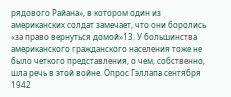рядового Райана», в котором один из американских солдат замечает, что они боролись «за право вернуться домой»13. У большинства американского гражданского населения тоже не было четкого представления, о чем, собственно, шла речь в этой войне. Опрос Гэллапа сентября 1942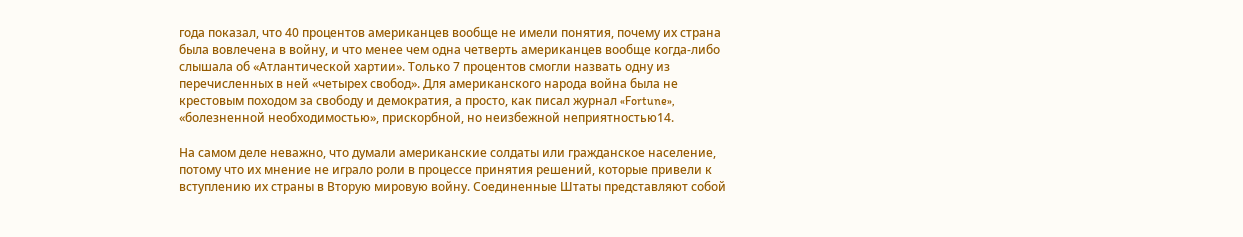года показал, что 40 процентов американцев вообще не имели понятия, почему их страна была вовлечена в войну, и что менее чем одна четверть американцев вообще когда-либо слышала об «Атлантической хартии». Только 7 процентов смогли назвать одну из перечисленных в ней «четырех свобод». Для американского народа война была не крестовым походом за свободу и демократия, а просто, как писал журнал «Fortune», «болезненной необходимостью», прискорбной, но неизбежной неприятностью14.

На самом деле неважно, что думали американские солдаты или гражданское население, потому что их мнение не играло роли в процессе принятия решений, которые привели к вступлению их страны в Вторую мировую войну. Соединенные Штаты представляют собой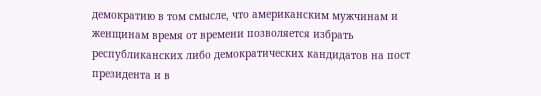демократию в том смысле, что американским мужчинам и женщинам время от времени позволяется избрать республиканских либо демократических кандидатов на пост президента и в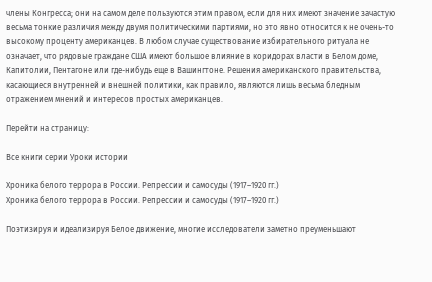члены Конгресса; они на самом деле пользуются этим правом, если для них имеют значение зачастую весьма тонкие различия между двумя политическими партиями, но это явно относится к не очень-то высокому проценту американцев. В любом случае существование избирательного ритуала не означает, что рядовые граждане США имеют большое влияние в коридорах власти в Белом доме, Капитолии, Пентагоне или где-нибудь еще в Вашингтоне. Решения американского правительства, касающиеся внутренней и внешней политики, как правило, являются лишь весьма бледным отражением мнений и интересов простых американцев.

Перейти на страницу:

Все книги серии Уроки истории

Хроника белого террора в России. Репрессии и самосуды (1917–1920 гг.)
Хроника белого террора в России. Репрессии и самосуды (1917–1920 гг.)

Поэтизируя и идеализируя Белое движение, многие исследователи заметно преуменьшают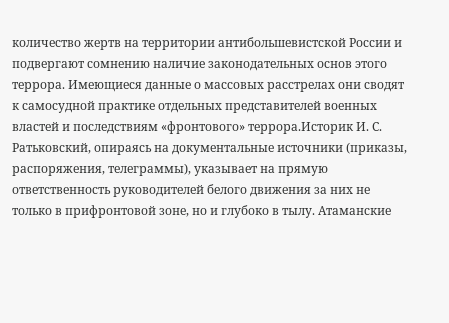количество жертв на территории антибольшевистской России и подвергают сомнению наличие законодательных основ этого террора. Имеющиеся данные о массовых расстрелах они сводят к самосудной практике отдельных представителей военных властей и последствиям «фронтового» террора.Историк И. С. Ратьковский, опираясь на документальные источники (приказы, распоряжения, телеграммы), указывает на прямую ответственность руководителей белого движения за них не только в прифронтовой зоне, но и глубоко в тылу. Атаманские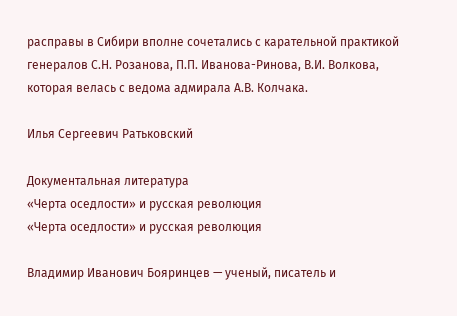расправы в Сибири вполне сочетались с карательной практикой генералов С.Н. Розанова, П.П. Иванова-Ринова, В.И. Волкова, которая велась с ведома адмирала А.В. Колчака.

Илья Сергеевич Ратьковский

Документальная литература
«Черта оседлости» и русская революция
«Черта оседлости» и русская революция

Владимир Иванович Бояринцев — ученый, писатель и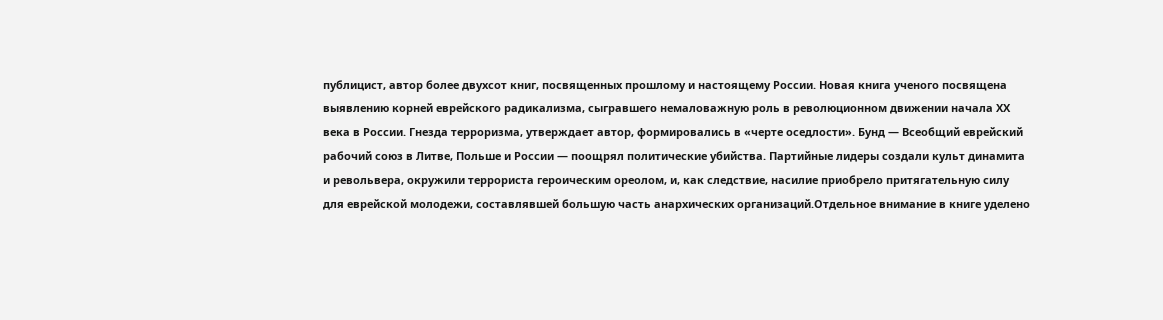публицист, автор более двухсот книг, посвященных прошлому и настоящему России. Новая книга ученого посвящена выявлению корней еврейского радикализма, сыгравшего немаловажную роль в революционном движении начала ХХ века в России. Гнезда терроризма, утверждает автор, формировались в «черте оседлости». Бунд — Всеобщий еврейский рабочий союз в Литве, Польше и России — поощрял политические убийства. Партийные лидеры создали культ динамита и револьвера, окружили террориста героическим ореолом, и, как следствие, насилие приобрело притягательную силу для еврейской молодежи, составлявшей большую часть анархических организаций.Отдельное внимание в книге уделено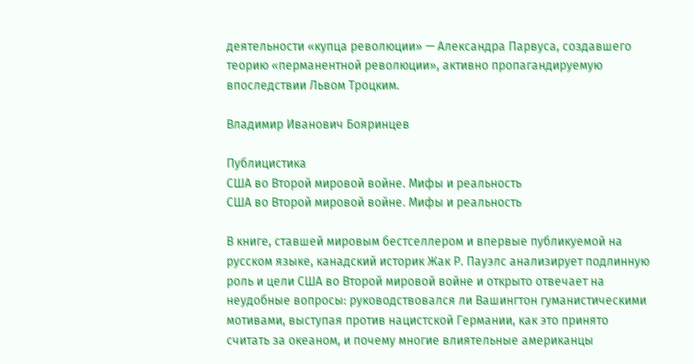деятельности «купца революции» — Александра Парвуса, создавшего теорию «перманентной революции», активно пропагандируемую впоследствии Львом Троцким.

Владимир Иванович Бояринцев

Публицистика
США во Второй мировой войне. Мифы и реальность
США во Второй мировой войне. Мифы и реальность

В книге, ставшей мировым бестселлером и впервые публикуемой на русском языке, канадский историк Жак Р. Пауэлс анализирует подлинную роль и цели США во Второй мировой войне и открыто отвечает на неудобные вопросы: руководствовался ли Вашингтон гуманистическими мотивами, выступая против нацистской Германии, как это принято считать за океаном, и почему многие влиятельные американцы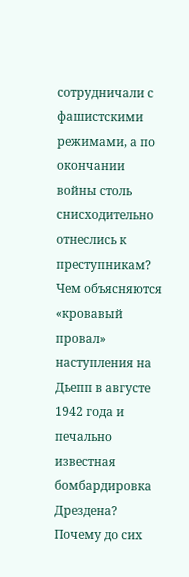сотрудничали с фашистскими режимами, а по окончании войны столь снисходительно отнеслись к преступникам? Чем объясняются «кровавый провал» наступления на Дьепп в августе 1942 года и печально известная бомбардировка Дрездена? Почему до сих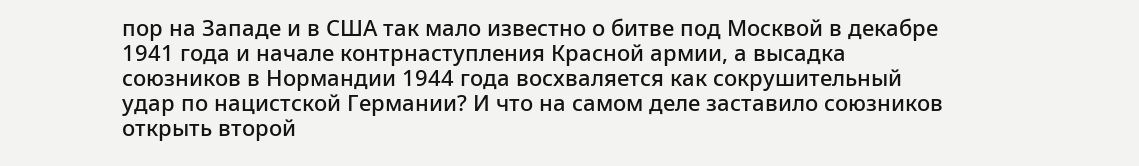пор на Западе и в США так мало известно о битве под Москвой в декабре 1941 года и начале контрнаступления Красной армии, а высадка союзников в Нормандии 1944 года восхваляется как сокрушительный удар по нацистской Германии? И что на самом деле заставило союзников открыть второй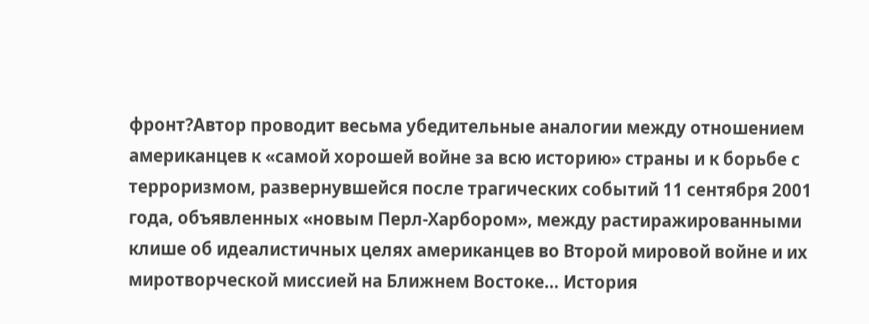фронт?Автор проводит весьма убедительные аналогии между отношением американцев к «самой хорошей войне за всю историю» страны и к борьбе с терроризмом, развернувшейся после трагических событий 11 сентября 2001 года, объявленных «новым Перл-Харбором», между растиражированными клише об идеалистичных целях американцев во Второй мировой войне и их миротворческой миссией на Ближнем Востоке… История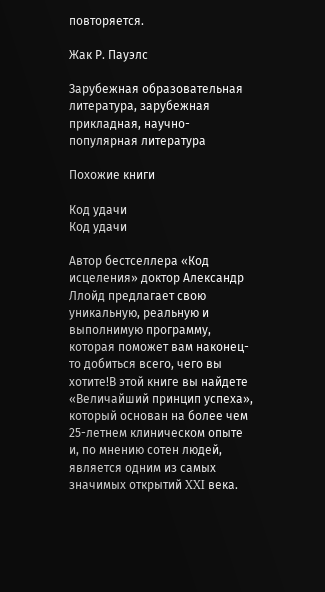повторяется.

Жак Р. Пауэлс

Зарубежная образовательная литература, зарубежная прикладная, научно-популярная литература

Похожие книги

Код удачи
Код удачи

Автор бестселлера «Код исцеления» доктор Александр Ллойд предлагает свою уникальную, реальную и выполнимую программу, которая поможет вам наконец-то добиться всего, чего вы хотите!В этой книге вы найдете «Величайший принцип успеха», который основан на более чем 25-летнем клиническом опыте и, по мнению сотен людей, является одним из самых значимых открытий XXI века.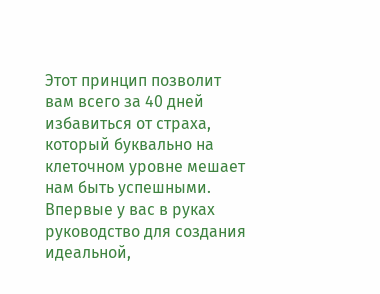Этот принцип позволит вам всего за 40 дней избавиться от страха, который буквально на клеточном уровне мешает нам быть успешными. Впервые у вас в руках руководство для создания идеальной,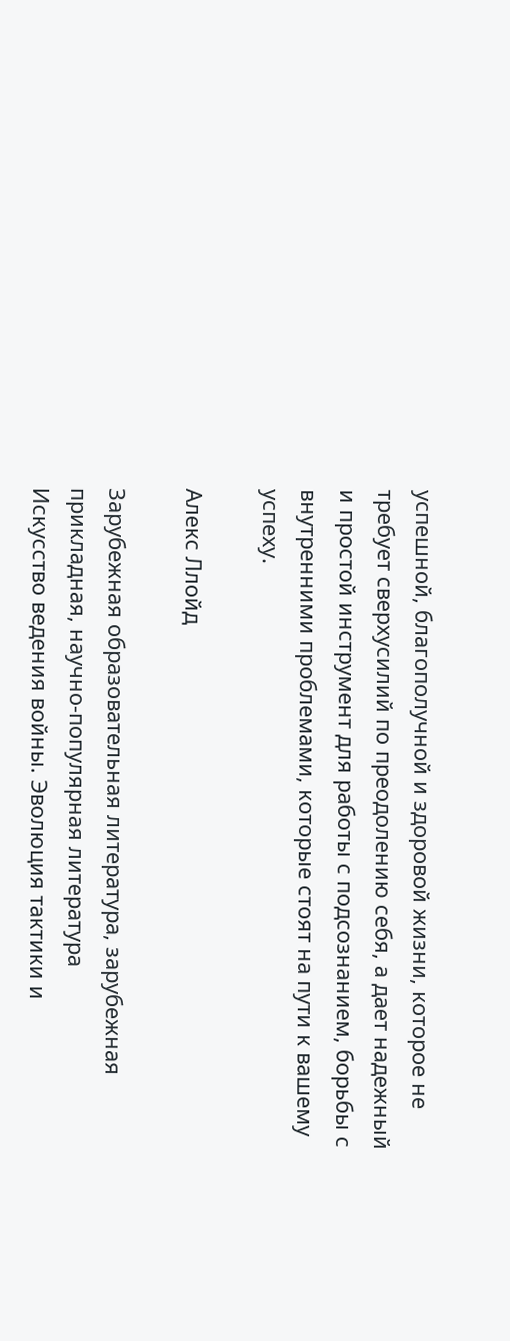успешной, благополучной и здоровой жизни, которое не требует сверхусилий по преодолению себя, а дает надежный и простой инструмент для работы с подсознанием, борьбы с внутренними проблемами, которые стоят на пути к вашему успеху.

Алекс Ллойд

Зарубежная образовательная литература, зарубежная прикладная, научно-популярная литература
Искусство ведения войны. Эволюция тактики и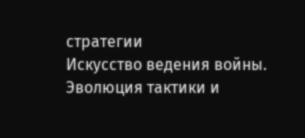стратегии
Искусство ведения войны. Эволюция тактики и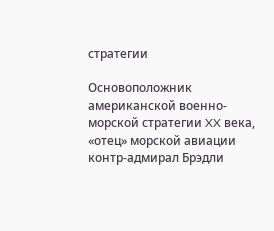стратегии

Основоположник американской военно-морской стратегии XX века, «отец» морской авиации контр-адмирал Брэдли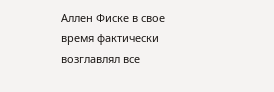Аллен Фиске в свое время фактически возглавлял все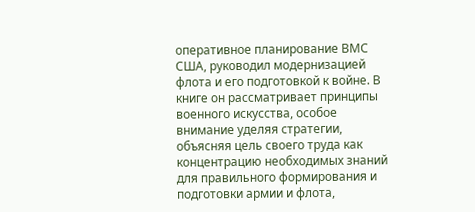оперативное планирование ВМС США, руководил модернизацией флота и его подготовкой к войне. В книге он рассматривает принципы военного искусства, особое внимание уделяя стратегии, объясняя цель своего труда как концентрацию необходимых знаний для правильного формирования и подготовки армии и флота,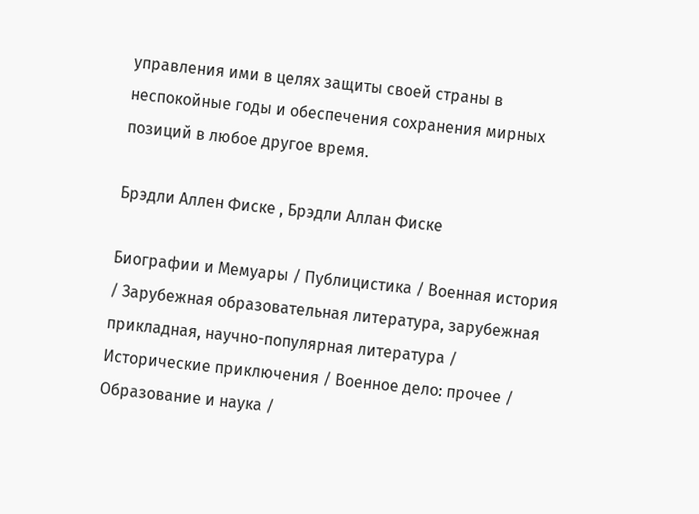управления ими в целях защиты своей страны в неспокойные годы и обеспечения сохранения мирных позиций в любое другое время.

Брэдли Аллен Фиске , Брэдли Аллан Фиске

Биографии и Мемуары / Публицистика / Военная история / Зарубежная образовательная литература, зарубежная прикладная, научно-популярная литература / Исторические приключения / Военное дело: прочее / Образование и наука /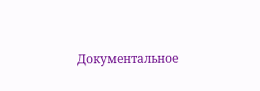Документальное